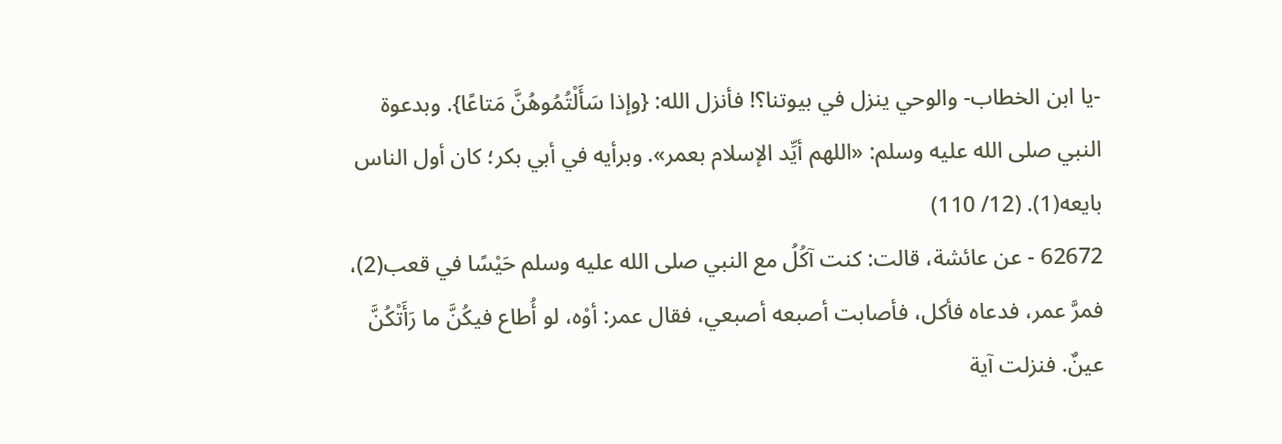-يا ابن الخطاب- والوحي ينزل في بيوتنا؟! فأنزل الله: {وإذا سَأَلْتُمُوهُنَّ مَتاعًا}. وبدعوة النبي صلى الله عليه وسلم: «اللهم أيِّد الإسلام بعمر». وبرأيه في أبي بكر؛ كان أول الناس بايعه(1). (12/ 110)
62672 - عن عائشة، قالت: كنت آكُلُ مع النبي صلى الله عليه وسلم حَيْسًا في قعب(2)، فمرَّ عمر، فدعاه فأكل، فأصابت أصبعه أصبعي، فقال عمر: أوْه، لو أُطاع فيكُنَّ ما رَأَتْكُنَّ عينٌ. فنزلت آية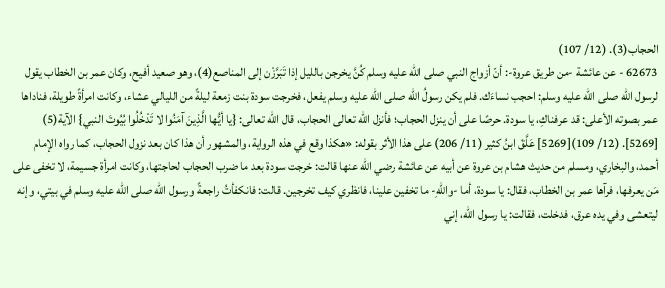الحجاب(3). (12/ 107)
62673 - عن عائشة -من طريق عروة-: أنّ أزواج النبي صلى الله عليه وسلم كُنَّ يخرجن بالليل إذا تَبَرَّزْن إلى المناصع(4)، وهو صعيد أفيح، وكان عمر بن الخطاب يقول لرسول الله صلى الله عليه وسلم: احجب نساءَك. فلم يكن رسولُ الله صلى الله عليه وسلم يفعل، فخرجت سودة بنت زمعة ليلةً من الليالي عشاء، وكانت امرأةً طويلة، فناداها عمر بصوته الأعلى: قد عرفناكِ، يا سودة. حرصًا على أن ينزل الحجاب؛ فأنزل الله تعالى الحجاب، قال الله تعالى: {يا أيُّها الَّذِينَ آمَنُوا لا تَدْخُلُوا بُيُوتَ النبي} الآية(5) [5269]. (12/ 109)[5269] عَلَّقَ ابنُ كثير (11/ 206) على هذا الأثر بقوله: «هكذا وقع في هذه الرواية، والمشهور أن هذا كان بعد نزول الحجاب، كما رواه الإمام أحمد، والبخاري، ومسلم من حديث هشام بن عروة عن أبيه عن عائشة رضي الله عنها قالت: خرجت سودة بعد ما ضرب الحجاب لحاجتها، وكانت امرأة جسيمة، لا تخفى على مَن يعرفها، فرآها عمر بن الخطاب، فقال: يا سودة، أما -واللهِ- ما تخفين علينا، فانظري كيف تخرجين. قالت: فانكفأتُ راجعةً ورسول الله صلى الله عليه وسلم في بيتي، وإنه ليتعشى وفي يده عرق، فدخلت، فقالت: يا رسول الله، إني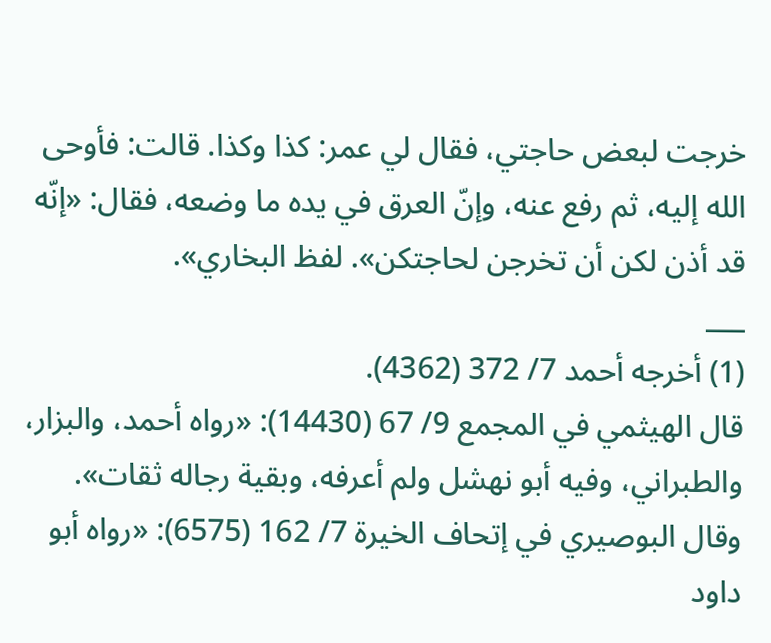خرجت لبعض حاجتي، فقال لي عمر: كذا وكذا. قالت: فأوحى الله إليه، ثم رفع عنه، وإنّ العرق في يده ما وضعه، فقال: «إنّه قد أذن لكن أن تخرجن لحاجتكن». لفظ البخاري».
___
(1) أخرجه أحمد 7/ 372 (4362).
قال الهيثمي في المجمع 9/ 67 (14430): «رواه أحمد، والبزار، والطبراني، وفيه أبو نهشل ولم أعرفه، وبقية رجاله ثقات». وقال البوصيري في إتحاف الخيرة 7/ 162 (6575): «رواه أبو داود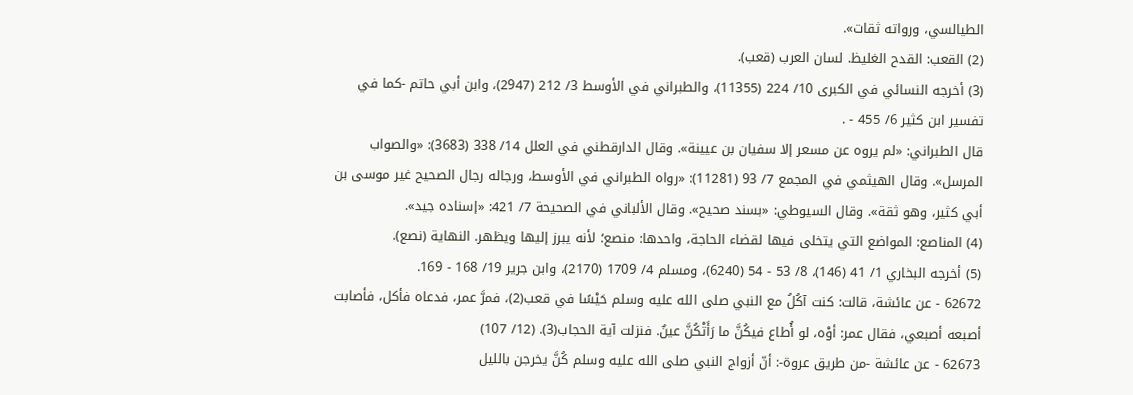الطيالسي، ورواته ثقات».
(2) القعب: القدح الغليظ. لسان العرب (قعب).
(3) أخرجه النسائي في الكبرى 10/ 224 (11355)، والطبراني في الأوسط 3/ 212 (2947)، وابن أبي حاتم -كما في تفسير ابن كثير 6/ 455 - .
قال الطبراني: «لم يروه عن مسعر إلا سفيان بن عيينة». وقال الدارقطني في العلل 14/ 338 (3683): «والصواب المرسل». وقال الهيثمي في المجمع 7/ 93 (11281): «رواه الطبراني في الأوسط، ورجاله رجال الصحيح غير موسى بن أبي كثير، وهو ثقة». وقال السيوطي: «بسند صحيح». وقال الألباني في الصحيحة 7/ 421: «إسناده جيد».
(4) المناصع: المواضع التي يتخلى فيها لقضاء الحاجة، واحدها: منصع؛ لأنه يبرز إليها ويظهر. النهاية (نصع).
(5) أخرجه البخاري 1/ 41 (146)، 8/ 53 - 54 (6240)، ومسلم 4/ 1709 (2170)، وابن جرير 19/ 168 - 169.
62672 - عن عائشة، قالت: كنت آكُلُ مع النبي صلى الله عليه وسلم حَيْسًا في قعب(2)، فمرَّ عمر، فدعاه فأكل، فأصابت أصبعه أصبعي، فقال عمر: أوْه، لو أُطاع فيكُنَّ ما رَأَتْكُنَّ عينٌ. فنزلت آية الحجاب(3). (12/ 107)
62673 - عن عائشة -من طريق عروة-: أنّ أزواج النبي صلى الله عليه وسلم كُنَّ يخرجن بالليل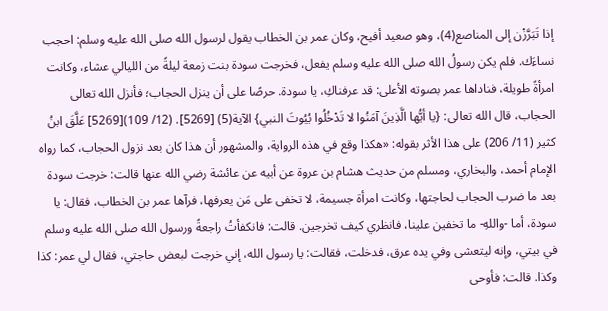إذا تَبَرَّزْن إلى المناصع(4)، وهو صعيد أفيح، وكان عمر بن الخطاب يقول لرسول الله صلى الله عليه وسلم: احجب نساءَك. فلم يكن رسولُ الله صلى الله عليه وسلم يفعل، فخرجت سودة بنت زمعة ليلةً من الليالي عشاء، وكانت امرأةً طويلة، فناداها عمر بصوته الأعلى: قد عرفناكِ، يا سودة. حرصًا على أن ينزل الحجاب؛ فأنزل الله تعالى الحجاب، قال الله تعالى: {يا أيُّها الَّذِينَ آمَنُوا لا تَدْخُلُوا بُيُوتَ النبي} الآية(5) [5269]. (12/ 109)[5269] عَلَّقَ ابنُ كثير (11/ 206) على هذا الأثر بقوله: «هكذا وقع في هذه الرواية، والمشهور أن هذا كان بعد نزول الحجاب، كما رواه الإمام أحمد، والبخاري، ومسلم من حديث هشام بن عروة عن أبيه عن عائشة رضي الله عنها قالت: خرجت سودة بعد ما ضرب الحجاب لحاجتها، وكانت امرأة جسيمة، لا تخفى على مَن يعرفها، فرآها عمر بن الخطاب، فقال: يا سودة، أما -واللهِ- ما تخفين علينا، فانظري كيف تخرجين. قالت: فانكفأتُ راجعةً ورسول الله صلى الله عليه وسلم في بيتي، وإنه ليتعشى وفي يده عرق، فدخلت، فقالت: يا رسول الله، إني خرجت لبعض حاجتي، فقال لي عمر: كذا وكذا. قالت: فأوحى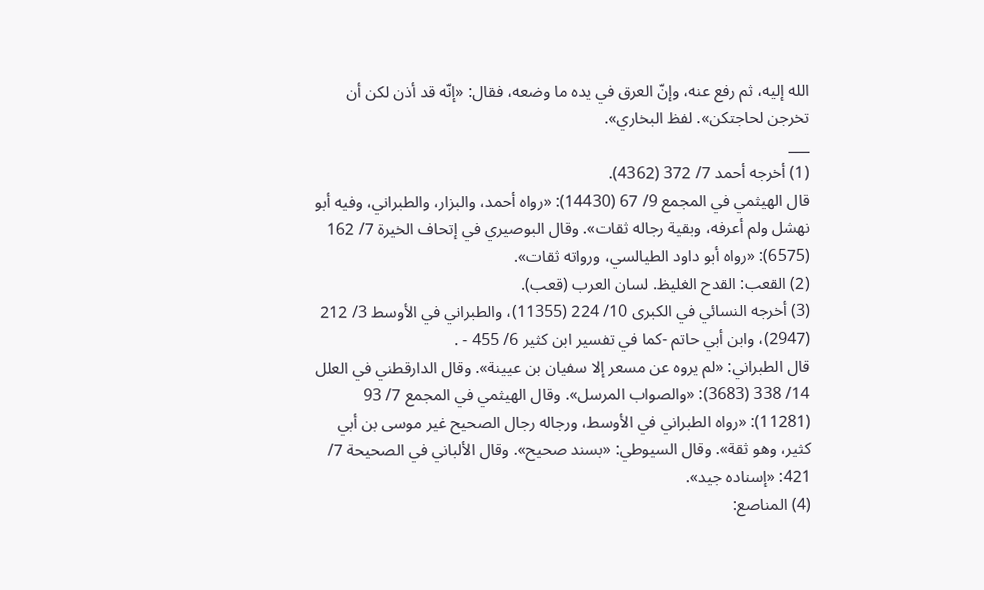الله إليه، ثم رفع عنه، وإنّ العرق في يده ما وضعه، فقال: «إنّه قد أذن لكن أن تخرجن لحاجتكن». لفظ البخاري».
___
(1) أخرجه أحمد 7/ 372 (4362).
قال الهيثمي في المجمع 9/ 67 (14430): «رواه أحمد، والبزار، والطبراني، وفيه أبو نهشل ولم أعرفه، وبقية رجاله ثقات». وقال البوصيري في إتحاف الخيرة 7/ 162 (6575): «رواه أبو داود الطيالسي، ورواته ثقات».
(2) القعب: القدح الغليظ. لسان العرب (قعب).
(3) أخرجه النسائي في الكبرى 10/ 224 (11355)، والطبراني في الأوسط 3/ 212 (2947)، وابن أبي حاتم -كما في تفسير ابن كثير 6/ 455 - .
قال الطبراني: «لم يروه عن مسعر إلا سفيان بن عيينة». وقال الدارقطني في العلل 14/ 338 (3683): «والصواب المرسل». وقال الهيثمي في المجمع 7/ 93 (11281): «رواه الطبراني في الأوسط، ورجاله رجال الصحيح غير موسى بن أبي كثير، وهو ثقة». وقال السيوطي: «بسند صحيح». وقال الألباني في الصحيحة 7/ 421: «إسناده جيد».
(4) المناصع: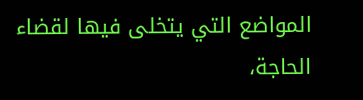المواضع التي يتخلى فيها لقضاء الحاجة،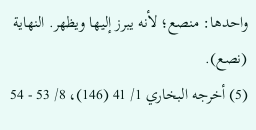واحدها: منصع؛ لأنه يبرز إليها ويظهر. النهاية (نصع).
(5) أخرجه البخاري 1/ 41 (146)، 8/ 53 - 54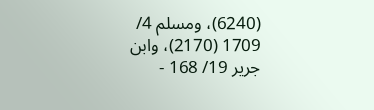(6240)، ومسلم 4/ 1709 (2170)، وابن جرير 19/ 168 -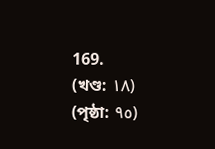169.
(খণ্ড: ١٨) (পৃষ্ঠা: ٩٥)